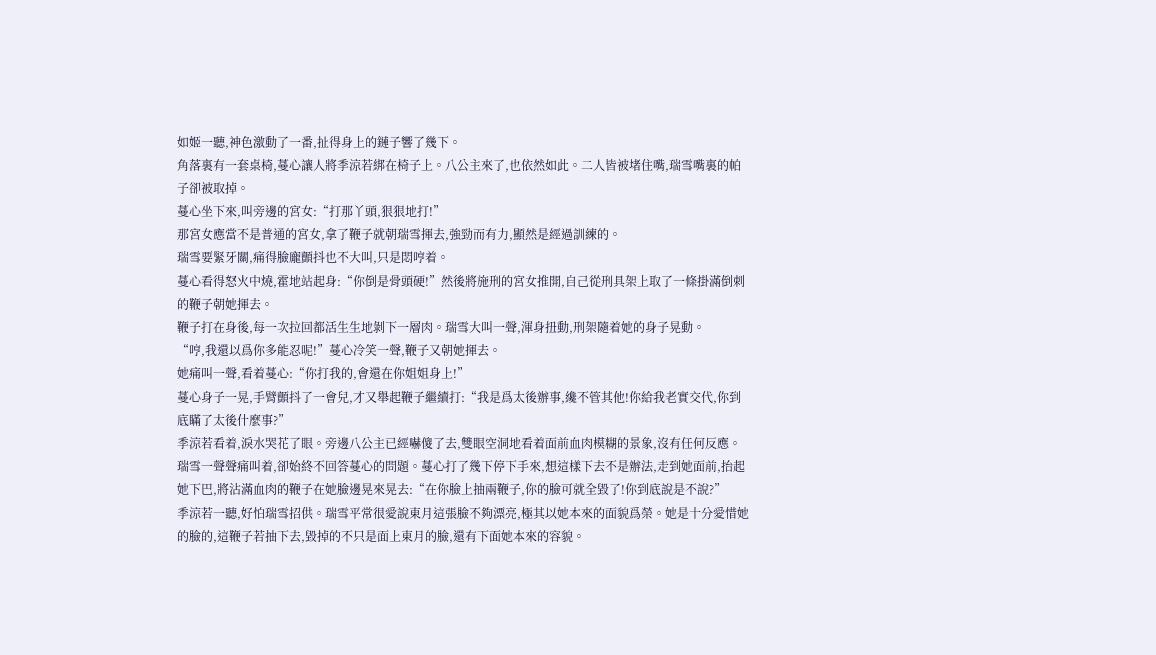如姬一聽,神色激動了一番,扯得身上的鏈子響了幾下。
角落裏有一套桌椅,蔓心讓人將季涼若綁在椅子上。八公主來了,也依然如此。二人皆被堵住嘴,瑞雪嘴裏的帕子卻被取掉。
蔓心坐下來,叫旁邊的宮女:“打那丫頭,狠狠地打!”
那宮女應當不是普通的宮女,拿了鞭子就朝瑞雪揮去,強勁而有力,顯然是經過訓練的。
瑞雪要緊牙關,痛得臉龐顫抖也不大叫,只是悶哼着。
蔓心看得怒火中燒,霍地站起身:“你倒是骨頭硬!”然後將施刑的宮女推開,自己從刑具架上取了一條掛滿倒刺的鞭子朝她揮去。
鞭子打在身後,每一次拉回都活生生地剝下一層肉。瑞雪大叫一聲,渾身扭動,刑架隨着她的身子晃動。
“哼,我還以爲你多能忍呢!”蔓心冷笑一聲,鞭子又朝她揮去。
她痛叫一聲,看着蔓心:“你打我的,會還在你姐姐身上!”
蔓心身子一晃,手臂顫抖了一會兒,才又舉起鞭子繼續打:“我是爲太後辦事,纔不管其他!你給我老實交代,你到底瞞了太後什麼事?”
季涼若看着,淚水哭花了眼。旁邊八公主已經嚇傻了去,雙眼空洞地看着面前血肉模糊的景象,沒有任何反應。
瑞雪一聲聲痛叫着,卻始終不回答蔓心的問題。蔓心打了幾下停下手來,想這樣下去不是辦法,走到她面前,抬起她下巴,將沾滿血肉的鞭子在她臉邊晃來晃去:“在你臉上抽兩鞭子,你的臉可就全毀了!你到底說是不說?”
季涼若一聽,好怕瑞雪招供。瑞雪平常很愛說東月這張臉不夠漂亮,極其以她本來的面貌爲榮。她是十分愛惜她的臉的,這鞭子若抽下去,毀掉的不只是面上東月的臉,還有下面她本來的容貌。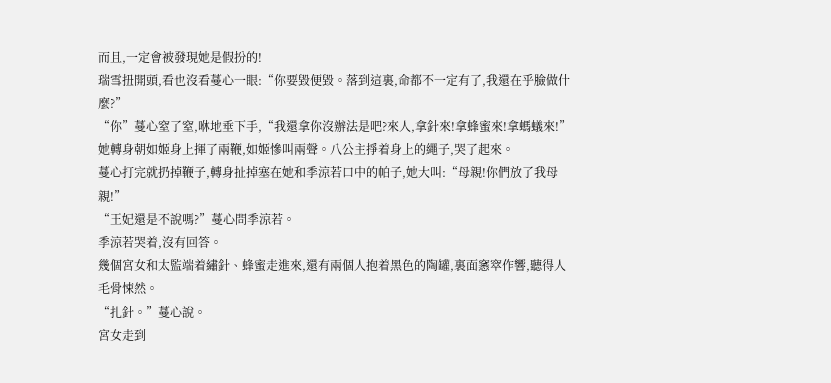而且,一定會被發現她是假扮的!
瑞雪扭開頭,看也沒看蔓心一眼:“你要毀便毀。落到這裏,命都不一定有了,我還在乎臉做什麼?”
“你”蔓心窒了窒,咻地垂下手,“我還拿你沒辦法是吧?來人,拿針來!拿蜂蜜來!拿螞蟻來!”
她轉身朝如姬身上揮了兩鞭,如姬慘叫兩聲。八公主掙着身上的繩子,哭了起來。
蔓心打完就扔掉鞭子,轉身扯掉塞在她和季涼若口中的帕子,她大叫:“母親!你們放了我母親!”
“王妃還是不說嗎?”蔓心問季涼若。
季涼若哭着,沒有回答。
幾個宮女和太監端着繡針、蜂蜜走進來,還有兩個人抱着黑色的陶罐,裏面窸窣作響,聽得人毛骨悚然。
“扎針。”蔓心說。
宮女走到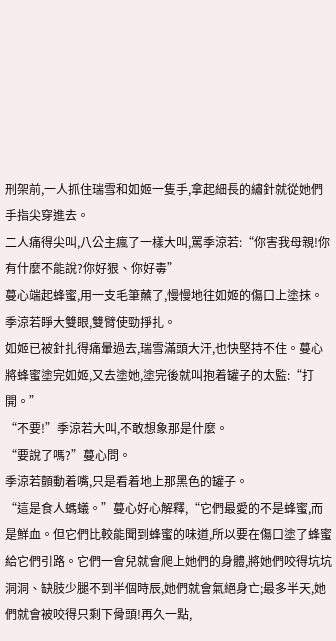刑架前,一人抓住瑞雪和如姬一隻手,拿起細長的繡針就從她們手指尖穿進去。
二人痛得尖叫,八公主瘋了一樣大叫,罵季涼若:“你害我母親!你有什麼不能說?你好狠、你好毒”
蔓心端起蜂蜜,用一支毛筆蘸了,慢慢地往如姬的傷口上塗抹。
季涼若睜大雙眼,雙臂使勁掙扎。
如姬已被針扎得痛暈過去,瑞雪滿頭大汗,也快堅持不住。蔓心將蜂蜜塗完如姬,又去塗她,塗完後就叫抱着罐子的太監:“打開。”
“不要!”季涼若大叫,不敢想象那是什麼。
“要說了嗎?”蔓心問。
季涼若顫動着嘴,只是看着地上那黑色的罐子。
“這是食人螞蟻。”蔓心好心解釋,“它們最愛的不是蜂蜜,而是鮮血。但它們比較能聞到蜂蜜的味道,所以要在傷口塗了蜂蜜給它們引路。它們一會兒就會爬上她們的身體,將她們咬得坑坑洞洞、缺肢少腿不到半個時辰,她們就會氣絕身亡;最多半天,她們就會被咬得只剩下骨頭!再久一點,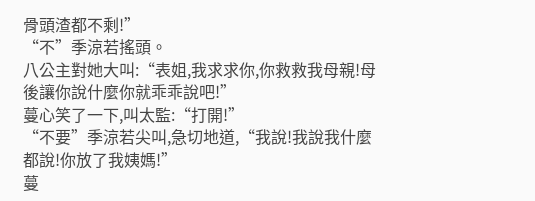骨頭渣都不剩!”
“不”季涼若搖頭。
八公主對她大叫:“表姐,我求求你,你救救我母親!母後讓你說什麼你就乖乖說吧!”
蔓心笑了一下,叫太監:“打開!”
“不要”季涼若尖叫,急切地道,“我說!我說我什麼都說!你放了我姨媽!”
蔓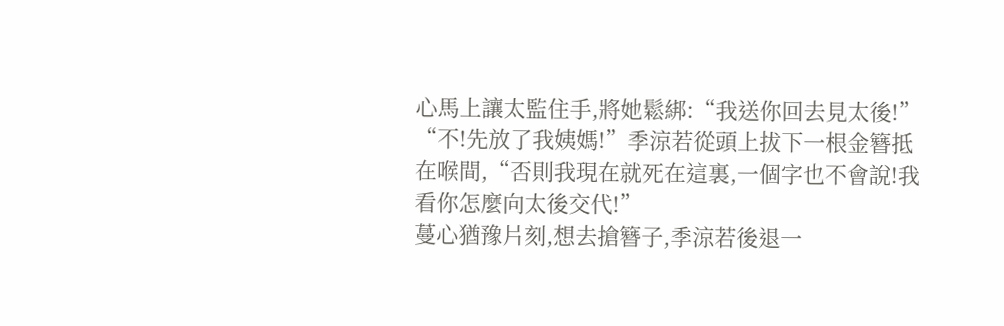心馬上讓太監住手,將她鬆綁:“我送你回去見太後!”
“不!先放了我姨媽!”季涼若從頭上拔下一根金簪抵在喉間,“否則我現在就死在這裏,一個字也不會說!我看你怎麼向太後交代!”
蔓心猶豫片刻,想去搶簪子,季涼若後退一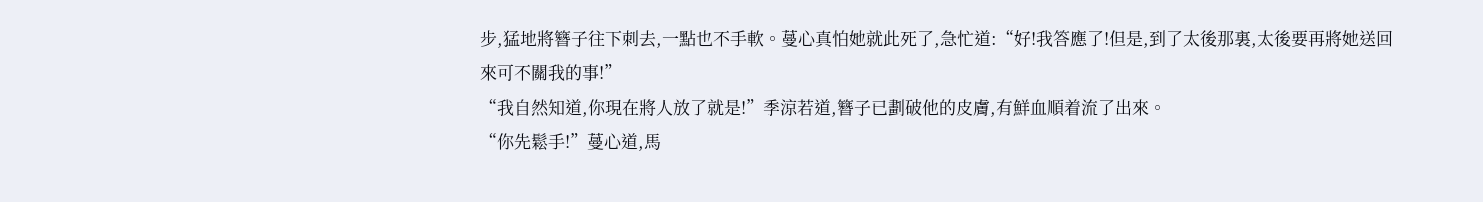步,猛地將簪子往下刺去,一點也不手軟。蔓心真怕她就此死了,急忙道:“好!我答應了!但是,到了太後那裏,太後要再將她送回來可不關我的事!”
“我自然知道,你現在將人放了就是!”季涼若道,簪子已劃破他的皮膚,有鮮血順着流了出來。
“你先鬆手!”蔓心道,馬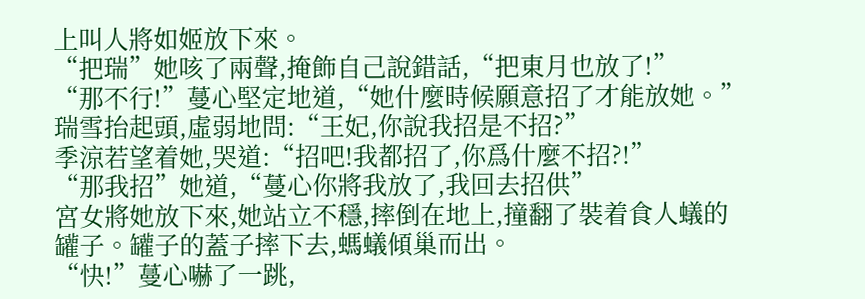上叫人將如姬放下來。
“把瑞”她咳了兩聲,掩飾自己說錯話,“把東月也放了!”
“那不行!”蔓心堅定地道,“她什麼時候願意招了才能放她。”
瑞雪抬起頭,虛弱地問:“王妃,你說我招是不招?”
季涼若望着她,哭道:“招吧!我都招了,你爲什麼不招?!”
“那我招”她道,“蔓心你將我放了,我回去招供”
宮女將她放下來,她站立不穩,摔倒在地上,撞翻了裝着食人蟻的罐子。罐子的蓋子摔下去,螞蟻傾巢而出。
“快!”蔓心嚇了一跳,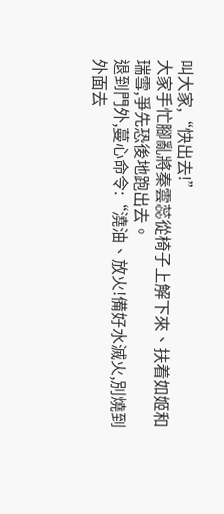叫大家,“快出去!”
大家手忙腳亂將秦雲蕊從椅子上解下來、扶着如姬和瑞雪,爭先恐後地跑出去。
退到門外,蔓心命令:“澆油、放火!備好水滅火,別燒到外面去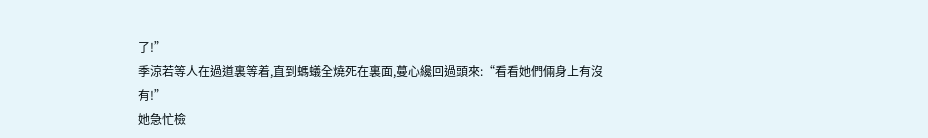了!”
季涼若等人在過道裏等着,直到螞蟻全燒死在裏面,蔓心纔回過頭來:“看看她們倆身上有沒有!”
她急忙檢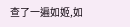查了一遍如姬,如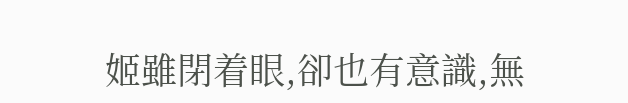姬雖閉着眼,卻也有意識,無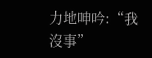力地呻吟:“我沒事”